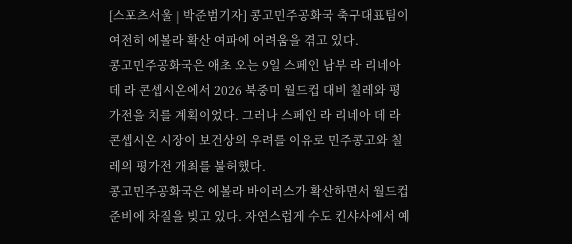[스포츠서울 | 박준범기자] 콩고민주공화국 축구대표팀이 여전히 에볼라 확산 여파에 어려움을 겪고 있다.
콩고민주공화국은 애초 오는 9일 스페인 남부 라 리네아 데 라 콘셉시온에서 2026 북중미 월드컵 대비 칠레와 평가전을 치를 계획이었다. 그러나 스페인 라 리네아 데 라 콘셉시온 시장이 보건상의 우려를 이유로 민주콩고와 칠레의 평가전 개최를 불허했다.
콩고민주공화국은 에볼라 바이러스가 확산하면서 월드컵 준비에 차질을 빚고 있다. 자연스럽게 수도 킨샤사에서 예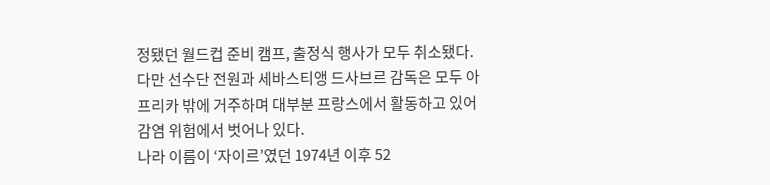정됐던 월드컵 준비 캠프, 출정식 행사가 모두 취소됐다.
다만 선수단 전원과 세바스티앵 드사브르 감독은 모두 아프리카 밖에 거주하며 대부분 프랑스에서 활동하고 있어 감염 위험에서 벗어나 있다.
나라 이름이 ‘자이르’였던 1974년 이후 52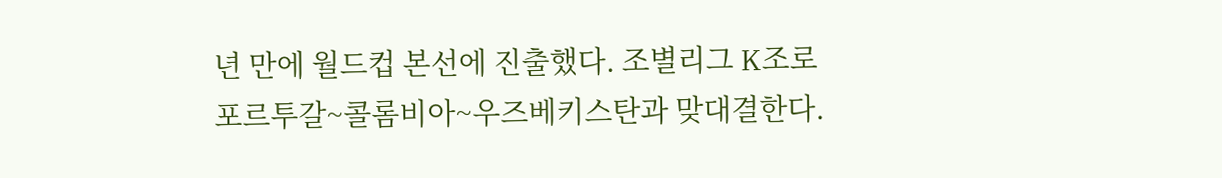년 만에 월드컵 본선에 진출했다. 조별리그 K조로 포르투갈~콜롬비아~우즈베키스탄과 맞대결한다.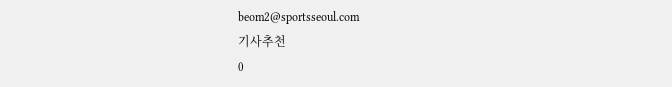beom2@sportsseoul.com
기사추천
0